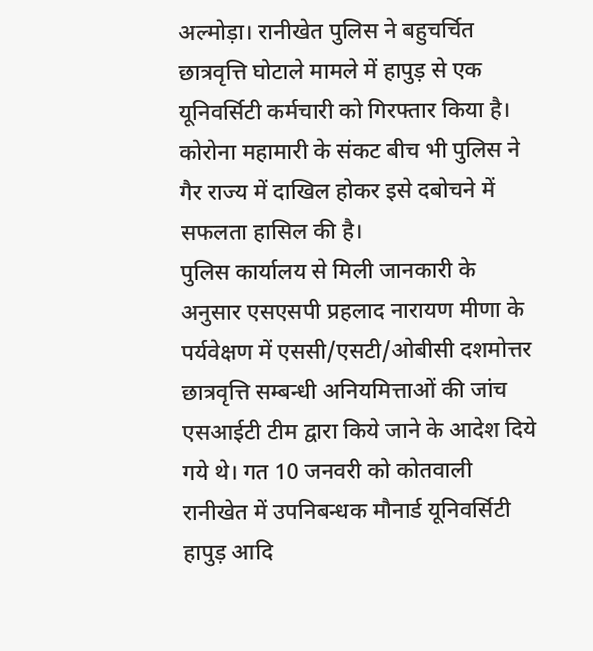अल्मोड़ा। रानीखेत पुलिस ने बहुचर्चित छात्रवृत्ति घोटाले मामले में हापुड़ से एक यूनिवर्सिटी कर्मचारी को गिरफ्तार किया है। कोरोना महामारी के संकट बीच भी पुलिस ने गैर राज्य में दाखिल होकर इसे दबोचने में सफलता हासिल की है।
पुलिस कार्यालय से मिली जानकारी के अनुसार एसएसपी प्रहलाद नारायण मीणा के पर्यवेक्षण में एससी/एसटी/ओबीसी दशमोत्तर छात्रवृत्ति सम्बन्धी अनियमित्ताओं की जांच एसआईटी टीम द्वारा किये जाने के आदेश दिये गये थे। गत 10 जनवरी को कोतवाली रानीखेत में उपनिबन्धक मौनार्ड यूनिवर्सिटी हापुड़ आदि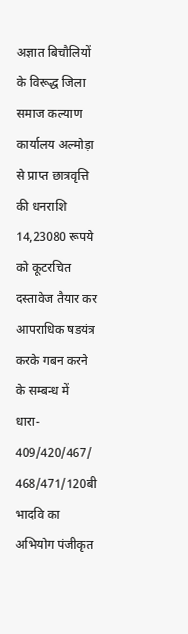अज्ञात बिचौलियों के विरूद्ध जिला समाज कल्याण कार्यालय अल्मोड़ा से प्राप्त छात्रवृत्ति की धनराशि 14,23080 रूपये को कूटरचित दस्तावेज तैयार कर आपराधिक षडयंत्र करके गबन करने के सम्बन्ध में धारा- 409/420/467/ 468/471/120बी भादवि का अभियोग पंजीकृत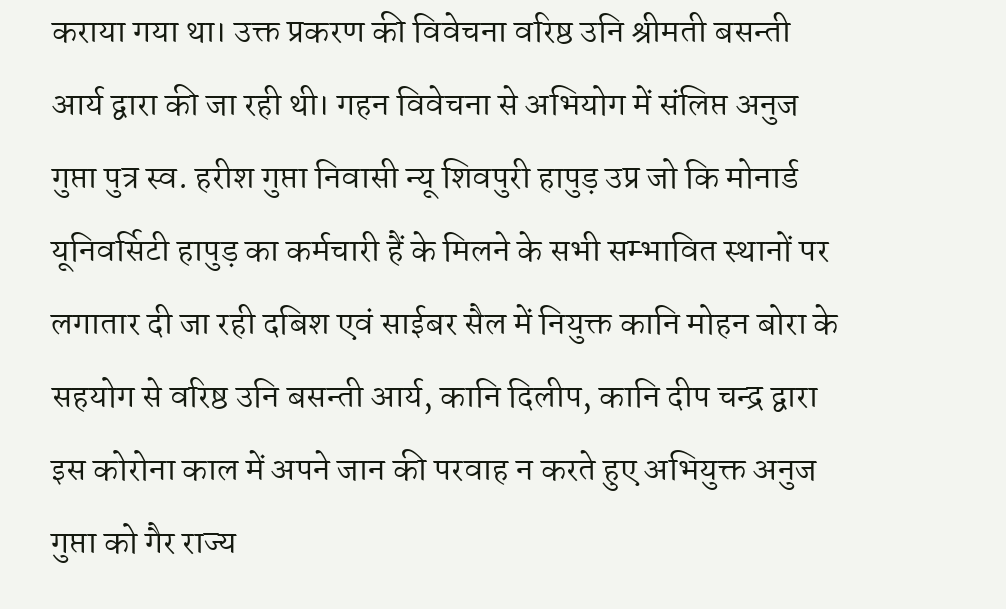कराया गया था। उक्त प्रकरण की विवेचना वरिष्ठ उनि श्रीमती बसन्ती आर्य द्वारा की जा रही थी। गहन विवेचना से अभियोग में संलिप्त अनुज गुप्ता पुत्र स्व. हरीश गुप्ता निवासी न्यू शिवपुरी हापुड़ उप्र जो कि मोनार्ड यूनिवर्सिटी हापुड़ का कर्मचारी हैं के मिलने के सभी सम्भावित स्थानों पर लगातार दी जा रही दबिश एवं साईबर सैल में नियुक्त कानि मोहन बोरा के सहयोग से वरिष्ठ उनि बसन्ती आर्य, कानि दिलीप, कानि दीप चन्द्र द्वारा इस कोरोना काल में अपने जान की परवाह न करते हुए अभियुक्त अनुज गुप्ता को गैर राज्य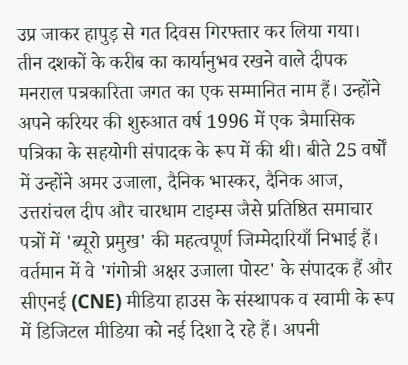उप्र जाकर हापुड़ से गत दिवस गिरफ्तार कर लिया गया।
तीन दशकों के करीब का कार्यानुभव रखने वाले दीपक मनराल पत्रकारिता जगत का एक सम्मानित नाम हैं। उन्होंने अपने करियर की शुरुआत वर्ष 1996 में एक त्रैमासिक पत्रिका के सहयोगी संपादक के रूप में की थी। बीते 25 वर्षों में उन्होंने अमर उजाला, दैनिक भास्कर, दैनिक आज, उत्तरांचल दीप और चारधाम टाइम्स जैसे प्रतिष्ठित समाचार पत्रों में 'ब्यूरो प्रमुख' की महत्वपूर्ण जिम्मेदारियाँ निभाई हैं। वर्तमान में वे 'गंगोत्री अक्षर उजाला पोस्ट' के संपादक हैं और सीएनई (CNE) मीडिया हाउस के संस्थापक व स्वामी के रूप में डिजिटल मीडिया को नई दिशा दे रहे हैं। अपनी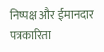निष्पक्ष और ईमानदार पत्रकारिता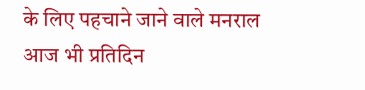के लिए पहचाने जाने वाले मनराल आज भी प्रतिदिन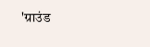'ग्राउंड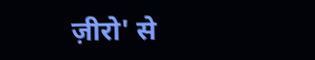ज़ीरो' से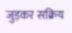जुड़कर सक्रिय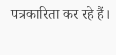पत्रकारिता कर रहे हैं।